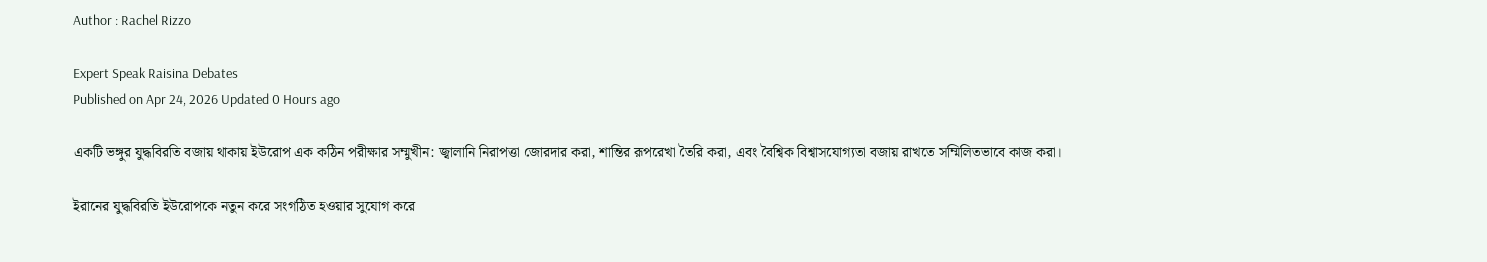Author : Rachel Rizzo

Expert Speak Raisina Debates
Published on Apr 24, 2026 Updated 0 Hours ago

একটি ভঙ্গুর যুদ্ধবিরতি বজায় থাকায় ইউরোপ এক কঠিন পরীক্ষার সম্মুখীন: জ্বালানি নিরাপত্তা জোরদার করা, শান্তির রূপরেখা তৈরি করা, এবং বৈশ্বিক বিশ্বাসযোগ্যতা বজায় রাখতে সম্মিলিতভাবে কাজ করা।

ইরানের যুদ্ধবিরতি ইউরোপকে নতুন করে সংগঠিত হওয়ার সুযোগ করে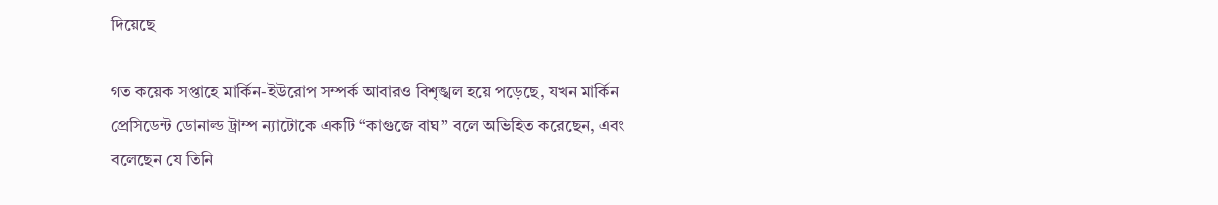দিয়েছে

গত কয়েক সপ্তাহে মার্কিন-ইউরোপ সম্পর্ক আবারও বিশৃঙ্খল হয়ে পড়েছে, যখন মার্কিন প্রেসিডেন্ট ডোনাল্ড ট্রাম্প ন্যাটোকে একটি “কাগুজে বাঘ” বলে অভিহিত করেছেন, এবং বলেছেন যে তিনি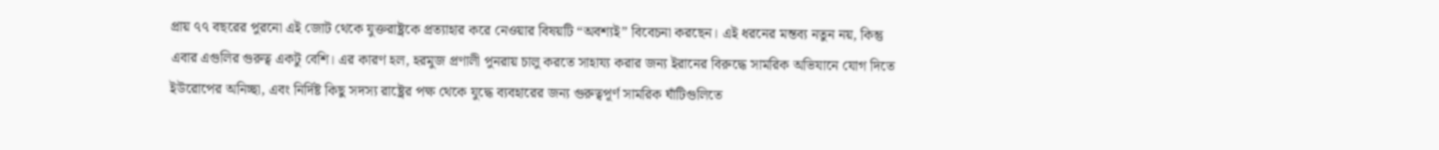প্রায় ৭৭ বছরের পুরনো এই জোট থেকে যুক্তরাষ্ট্রকে প্রত্যাহার করে নেওয়ার বিষয়টি “অবশ্যই” বিবেচনা করছেন। এই ধরনের মন্তব্য নতুন নয়, কিন্তু এবার এগুলির গুরুত্ব একটু বেশি। এর কারণ হল, হরমুজ প্রণালী পুনরায় চালু করতে সাহায্য করার জন্য ইরানের বিরুদ্ধে সামরিক অভিযানে যোগ দিতে ইউরোপের অনিচ্ছা, এবং নির্দিষ্ট কিছু সদস্য রাষ্ট্রের পক্ষ থেকে যুদ্ধে ব্যবহারের জন্য গুরুত্বপূর্ণ সামরিক ঘাঁটিগুলিতে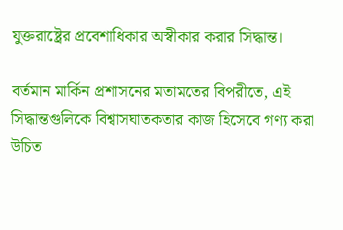যুক্তরাষ্ট্রের প্রবেশাধিকার অস্বীকার করার সিদ্ধান্ত।

বর্তমান মার্কিন প্রশাসনের মতামতের বিপরীতে, এই সিদ্ধান্তগুলিকে বিশ্বাসঘাতকতার কাজ হিসেবে গণ্য করা উচিত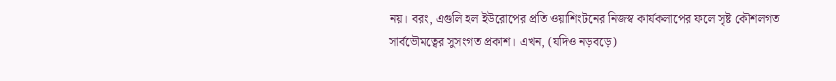নয়। বরং, এগুলি হল ইউরোপের প্রতি ওয়াশিংটনের নিজস্ব কার্যকলাপের ফলে সৃষ্ট কৌশলগত সার্বভৌমত্বের সুসংগত প্রকাশ। এখন, (যদিও নড়বড়ে)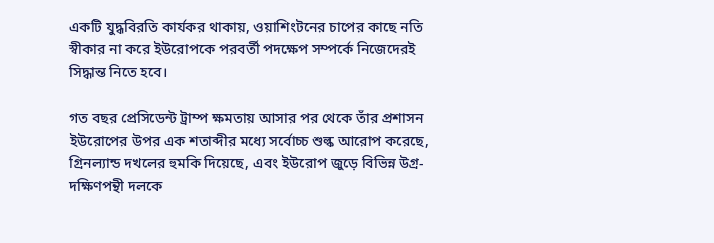একটি যুদ্ধবিরতি কার্যকর থাকায়, ওয়াশিংটনের চাপের কাছে নতি স্বীকার না করে ইউরোপকে পরবর্তী পদক্ষেপ সম্পর্কে নিজেদেরই সিদ্ধান্ত নিতে হবে।

গত বছর প্রেসিডেন্ট ট্রাম্প ক্ষমতায় আসার পর থেকে তাঁর প্রশাসন ইউরোপের উপর এক শতাব্দীর মধ্যে সর্বোচ্চ শুল্ক আরোপ করেছে, গ্রিনল্যান্ড দখলের হুমকি দিয়েছে, এবং ইউরোপ জুড়ে বিভিন্ন উগ্র-দক্ষিণপন্থী দলকে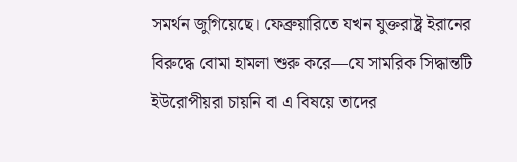সমর্থন জুগিয়েছে। ফেব্রুয়ারিতে যখন যুক্তরাষ্ট্র ইরানের বিরুদ্ধে বোমা হামলা শুরু করে—যে সামরিক সিদ্ধান্তটি ইউরোপীয়রা চায়নি বা এ বিষয়ে তাদের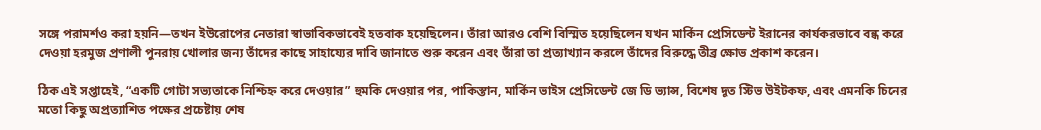সঙ্গে পরামর্শও করা হয়নি—তখন ইউরোপের নেতারা স্বাভাবিকভাবেই হতবাক হয়েছিলেন। তাঁরা আরও বেশি বিস্মিত হয়েছিলেন যখন মার্কিন প্রেসিডেন্ট ইরানের কার্যকরভাবে বন্ধ করে দেওয়া হরমুজ প্রণালী পুনরায় খোলার জন্য তাঁদের কাছে সাহায্যের দাবি জানাতে শুরু করেন এবং তাঁরা তা প্রত্যাখ্যান করলে তাঁদের বিরুদ্ধে তীব্র ক্ষোভ প্রকাশ করেন।

ঠিক এই সপ্তাহেই, “একটি গোটা সভ্যতাকে নিশ্চিহ্ন করে দেওয়ার” হুমকি দেওয়ার পর, পাকিস্তান, মার্কিন ভাইস প্রেসিডেন্ট জে ডি ভ্যান্স, বিশেষ দূত স্টিভ উইটকফ, এবং এমনকি চিনের মতো কিছু অপ্রত্যাশিত পক্ষের প্রচেষ্টায় শেষ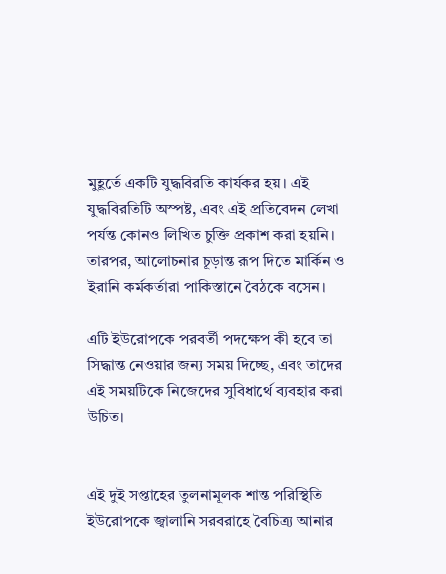মুহূর্তে একটি যুদ্ধবিরতি কার্যকর হয়। এই যুদ্ধবিরতিটি অস্পষ্ট, এবং এই প্রতিবেদন লেখা পর্যন্ত কোনও লিখিত চুক্তি প্রকাশ করা হয়নি। তারপর, আলোচনার চূড়ান্ত রূপ দিতে মার্কিন ও ইরানি কর্মকর্তারা পাকিস্তানে বৈঠকে বসেন।

এটি ইউরোপকে পরবর্তী পদক্ষেপ কী হবে তা সিদ্ধান্ত নেওয়ার জন্য সময় দিচ্ছে, এবং তাদের এই সময়টিকে নিজেদের সুবিধার্থে ব্যবহার করা উচিত।


এই দুই সপ্তাহের তুলনামূলক শান্ত পরিস্থিতি ইউরোপকে জ্বালানি সরবরাহে বৈচিত্র্য আনার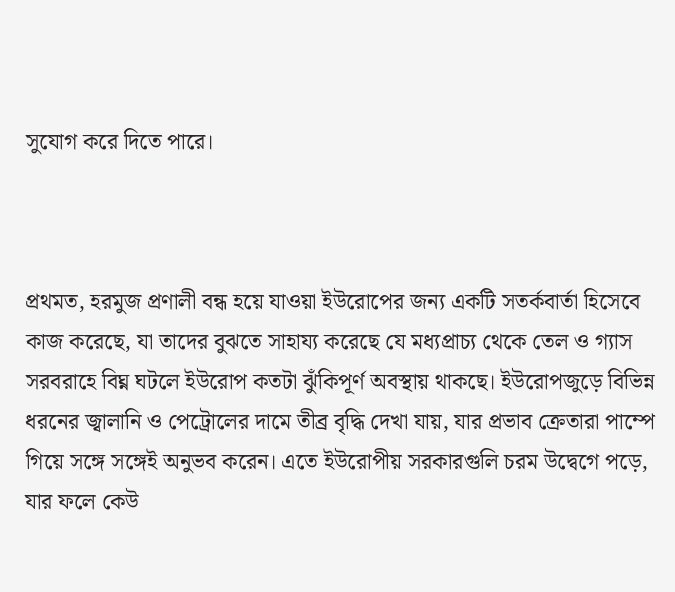সুযোগ করে দিতে পারে।



প্রথমত, হরমুজ প্রণালী বন্ধ হয়ে যাওয়া ইউরোপের জন্য একটি সতর্কবার্তা হিসেবে কাজ করেছে, যা তাদের বুঝতে সাহায্য করেছে যে মধ্যপ্রাচ্য থেকে তেল ও গ্যাস সরবরাহে বিঘ্ন ঘটলে ‌ইউরোপ কতটা ঝুঁকিপূর্ণ অবস্থায় থাকছে। ইউরোপজুড়ে বিভিন্ন ধরনের জ্বালানি ও পেট্রোলের দামে তীব্র বৃদ্ধি দেখা যায়, যার প্রভাব ক্রেতারা পাম্পে গিয়ে সঙ্গে সঙ্গেই অনুভব করেন। এতে ইউরোপীয় সরকারগুলি চরম উদ্বেগে পড়ে, যার ফলে কেউ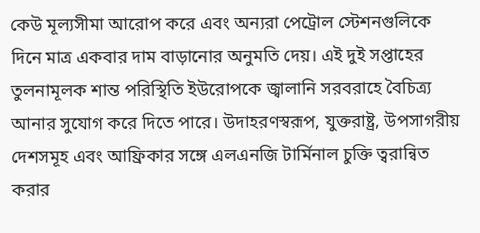কেউ মূল্যসীমা আরোপ করে এবং অন্যরা পেট্রোল স্টেশনগুলিকে দিনে মাত্র একবার দাম বাড়ানোর অনুমতি দেয়। এই দুই সপ্তাহের তুলনামূলক শান্ত পরিস্থিতি ইউরোপকে জ্বালানি সরবরাহে বৈচিত্র্য আনার সুযোগ করে দিতে পারে। উদাহরণস্বরূপ, যুক্তরাষ্ট্র, উপসাগরীয় দেশসমূহ এবং আফ্রিকার সঙ্গে এলএনজি টার্মিনাল চুক্তি ত্বরান্বিত করার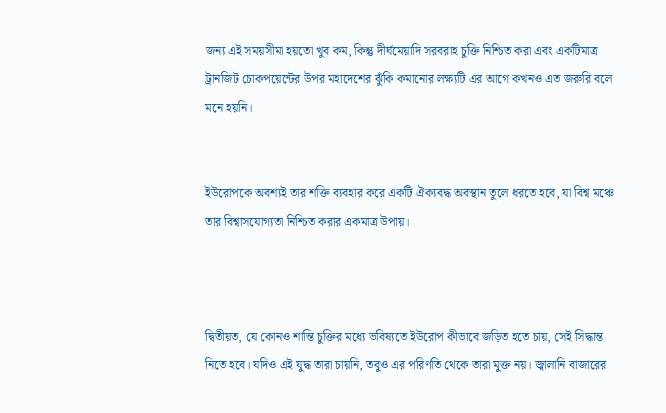জন্য এই সময়সীমা হয়তো খুব কম, কিন্তু দীর্ঘমেয়াদি সরবরাহ চুক্তি নিশ্চিত করা এবং একটিমাত্র ট্রানজিট চোকপয়েন্টের উপর মহাদেশের ঝুঁকি কমানোর লক্ষ্যটি এর আগে কখনও এত জরুরি বলে মনে হয়নি।


ইউরোপকে অবশ্যই তার শক্তি ব্যবহার করে একটি ঐক্যবদ্ধ অবস্থান তুলে ধরতে হবে, যা বিশ্ব মঞ্চে তার বিশ্বাসযোগ্যতা নিশ্চিত করার একমাত্র উপায়।



দ্বিতীয়ত, যে কোনও শান্তি চুক্তির মধ্যে ভবিষ্যতে ইউরোপ কীভাবে জড়িত হতে চায়, সেই সিদ্ধান্ত নিতে হবে। যদিও এই যুদ্ধ তারা চায়নি, তবুও এর পরিণতি থেকে তারা মুক্ত নয়। জ্বালানি বাজারের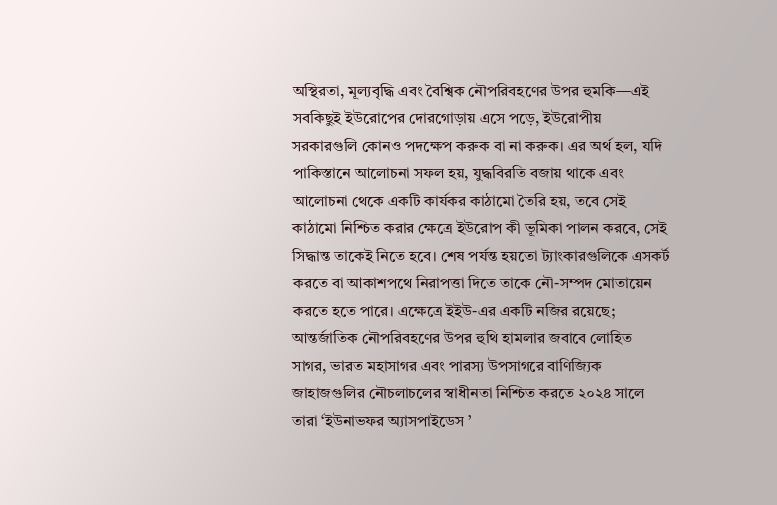অস্থিরতা, মূল্যবৃদ্ধি এবং বৈশ্বিক নৌপরিবহণের উপর হুমকি—এই সবকিছুই ইউরোপের দোরগোড়ায় এসে পড়ে, ইউরোপীয় সরকারগুলি কোনও পদক্ষেপ করুক বা না করুক। এর অর্থ হল, যদি পাকিস্তানে আলোচনা সফল হয়, যুদ্ধবিরতি বজায় থাকে এবং আলোচনা থেকে একটি কার্যকর কাঠামো তৈরি হয়, তবে সেই কাঠামো নিশ্চিত করার ক্ষেত্রে ইউরোপ কী ভূমিকা পালন করবে, সেই সিদ্ধান্ত তাকেই নিতে হবে। শেষ পর্যন্ত হয়তো ট্যাংকারগুলিকে এসকর্ট করতে বা আকাশপথে নিরাপত্তা দিতে তাকে নৌ-সম্পদ মোতায়েন করতে হতে পারে। এক্ষেত্রে ইইউ-এর একটি নজির রয়েছে; আন্তর্জাতিক নৌপরিবহণের উপর হুথি হামলার জবাবে লোহিত সাগর, ভারত মহাসাগর এবং পারস্য উপসাগরে বাণিজ্যিক জাহাজগুলির নৌচলাচলের স্বাধীনতা নিশ্চিত করতে ২০২৪ সালে তারা ‘ইউনাভফর অ্যাসপাইডেস ’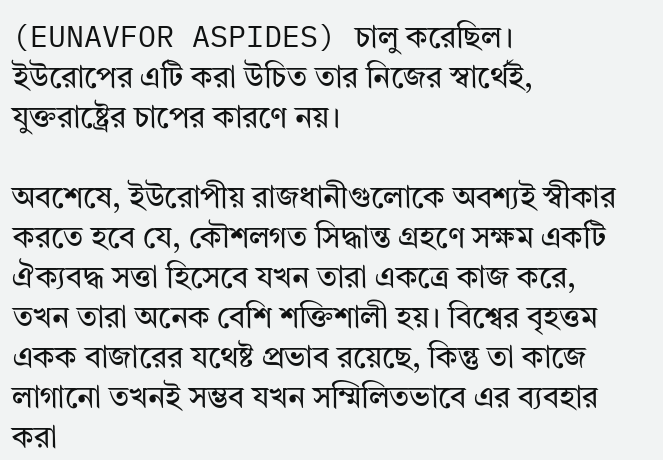(EUNAVFOR ASPIDES) চালু করেছিল। ইউরোপের এটি করা উচিত তার নিজের স্বার্থেই, যুক্তরাষ্ট্রের চাপের কারণে নয়।

অবশেষে, ইউরোপীয় রাজধানীগুলোকে অবশ্যই স্বীকার করতে হবে যে, কৌশলগত সিদ্ধান্ত গ্রহণে সক্ষম একটি ঐক্যবদ্ধ সত্তা হিসেবে যখন তারা একত্রে কাজ করে, তখন তারা অনেক বেশি শক্তিশালী হয়। বিশ্বের বৃহত্তম একক বাজারের যথেষ্ট প্রভাব রয়েছে, কিন্তু তা কাজে লাগানো তখনই সম্ভব যখন সম্মিলিতভাবে এর ব্যবহার করা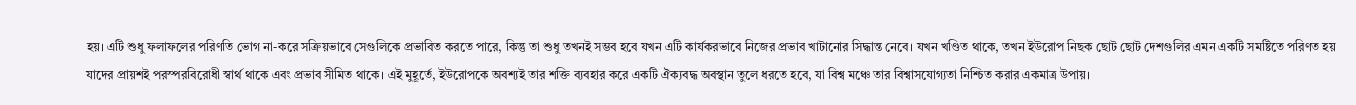হয়। এটি শুধু ফলাফলের পরিণতি ভোগ না-করে সক্রিয়ভাবে সেগুলিকে প্রভাবিত করতে পারে, কিন্তু তা শুধু তখনই সম্ভব হবে যখন এটি কার্যকরভাবে নিজের প্রভাব খাটানোর সিদ্ধান্ত নেবে। যখন খণ্ডিত থাকে, তখন ইউরোপ নিছক ছোট ছোট দেশগুলির এমন একটি সমষ্টিতে পরিণত হয় যাদের প্রায়শই পরস্পরবিরোধী স্বার্থ থাকে এবং প্রভাব সীমিত থাকে। এই মুহূর্তে, ইউরোপকে অবশ্যই তার শক্তি ব্যবহার করে একটি ঐক্যবদ্ধ অবস্থান তুলে ধরতে হবে, যা বিশ্ব মঞ্চে তার বিশ্বাসযোগ্যতা নিশ্চিত করার একমাত্র উপায়।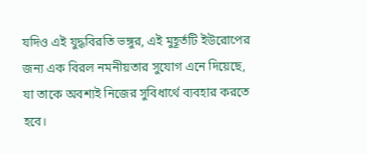যদিও এই যুদ্ধবিরতি ভঙ্গুর, এই মুহূর্তটি ইউরোপের জন্য এক বিরল নমনীয়তার সুযোগ এনে দিয়েছে, যা তাকে অবশ্যই নিজের সুবিধার্থে ব্যবহার করতে হবে।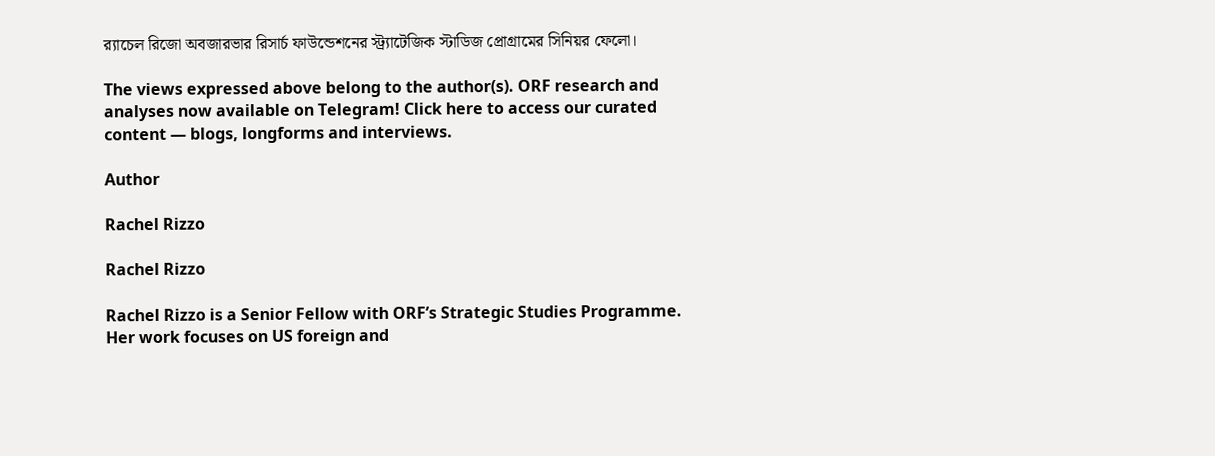র‍্যাচেল রিজো অবজারভার রিসার্চ ফাউন্ডেশনের স্ট্র্যাটেজিক স্টাডিজ প্রোগ্রামের সিনিয়র ফেলো।

The views expressed above belong to the author(s). ORF research and analyses now available on Telegram! Click here to access our curated content — blogs, longforms and interviews.

Author

Rachel Rizzo

Rachel Rizzo

Rachel Rizzo is a Senior Fellow with ORF’s Strategic Studies Programme. Her work focuses on US foreign and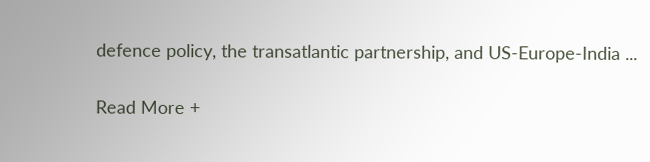defence policy, the transatlantic partnership, and US-Europe-India ...

Read More +